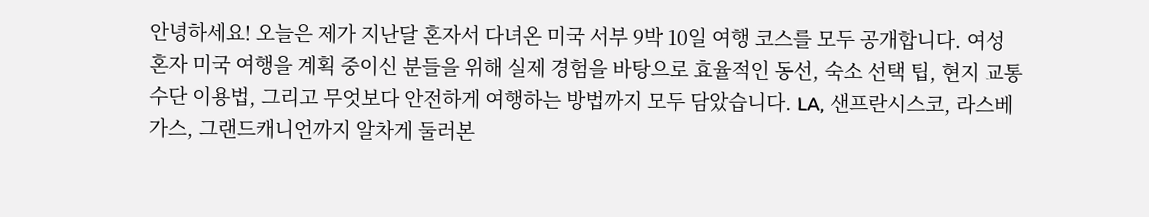안녕하세요! 오늘은 제가 지난달 혼자서 다녀온 미국 서부 9박 10일 여행 코스를 모두 공개합니다. 여성 혼자 미국 여행을 계획 중이신 분들을 위해 실제 경험을 바탕으로 효율적인 동선, 숙소 선택 팁, 현지 교통수단 이용법, 그리고 무엇보다 안전하게 여행하는 방법까지 모두 담았습니다. LA, 샌프란시스코, 라스베가스, 그랜드캐니언까지 알차게 둘러본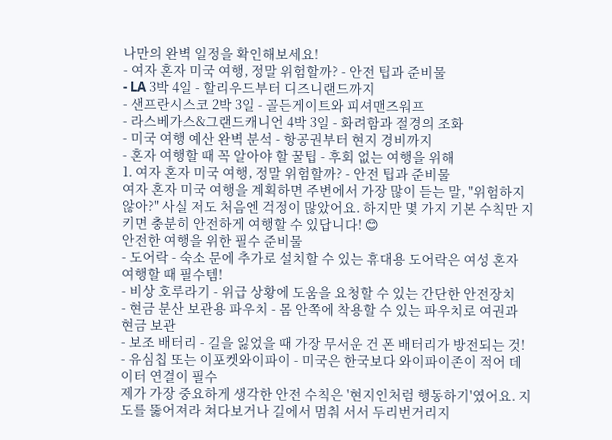나만의 완벽 일정을 확인해보세요!
- 여자 혼자 미국 여행, 정말 위험할까? - 안전 팁과 준비물
- LA 3박 4일 - 할리우드부터 디즈니랜드까지
- 샌프란시스코 2박 3일 - 골든게이트와 피셔맨즈워프
- 라스베가스&그랜드캐니언 4박 3일 - 화려함과 절경의 조화
- 미국 여행 예산 완벽 분석 - 항공권부터 현지 경비까지
- 혼자 여행할 때 꼭 알아야 할 꿀팁 - 후회 없는 여행을 위해
1. 여자 혼자 미국 여행, 정말 위험할까? - 안전 팁과 준비물
여자 혼자 미국 여행을 계획하면 주변에서 가장 많이 듣는 말, "위험하지 않아?" 사실 저도 처음엔 걱정이 많았어요. 하지만 몇 가지 기본 수칙만 지키면 충분히 안전하게 여행할 수 있답니다! 😊
안전한 여행을 위한 필수 준비물
- 도어락 - 숙소 문에 추가로 설치할 수 있는 휴대용 도어락은 여성 혼자 여행할 때 필수템!
- 비상 호루라기 - 위급 상황에 도움을 요청할 수 있는 간단한 안전장치
- 현금 분산 보관용 파우치 - 몸 안쪽에 착용할 수 있는 파우치로 여권과 현금 보관
- 보조 배터리 - 길을 잃었을 때 가장 무서운 건 폰 배터리가 방전되는 것!
- 유심칩 또는 이포켓와이파이 - 미국은 한국보다 와이파이존이 적어 데이터 연결이 필수
제가 가장 중요하게 생각한 안전 수칙은 '현지인처럼 행동하기'였어요. 지도를 뚫어져라 쳐다보거나 길에서 멈춰 서서 두리번거리지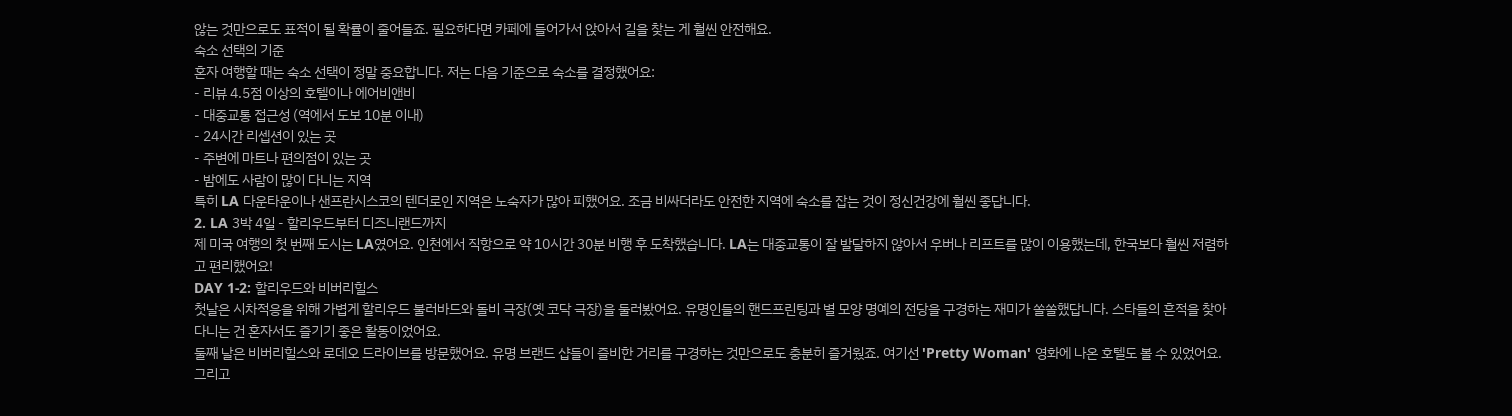않는 것만으로도 표적이 될 확률이 줄어들죠. 필요하다면 카페에 들어가서 앉아서 길을 찾는 게 훨씬 안전해요.
숙소 선택의 기준
혼자 여행할 때는 숙소 선택이 정말 중요합니다. 저는 다음 기준으로 숙소를 결정했어요:
- 리뷰 4.5점 이상의 호텔이나 에어비앤비
- 대중교통 접근성 (역에서 도보 10분 이내)
- 24시간 리셉션이 있는 곳
- 주변에 마트나 편의점이 있는 곳
- 밤에도 사람이 많이 다니는 지역
특히 LA 다운타운이나 샌프란시스코의 텐더로인 지역은 노숙자가 많아 피했어요. 조금 비싸더라도 안전한 지역에 숙소를 잡는 것이 정신건강에 훨씬 좋답니다.
2. LA 3박 4일 - 할리우드부터 디즈니랜드까지
제 미국 여행의 첫 번째 도시는 LA였어요. 인천에서 직항으로 약 10시간 30분 비행 후 도착했습니다. LA는 대중교통이 잘 발달하지 않아서 우버나 리프트를 많이 이용했는데, 한국보다 훨씬 저렴하고 편리했어요!
DAY 1-2: 할리우드와 비버리힐스
첫날은 시차적응을 위해 가볍게 할리우드 불러바드와 돌비 극장(옛 코닥 극장)을 둘러봤어요. 유명인들의 핸드프린팅과 별 모양 명예의 전당을 구경하는 재미가 쏠쏠했답니다. 스타들의 흔적을 찾아다니는 건 혼자서도 즐기기 좋은 활동이었어요.
둘째 날은 비버리힐스와 로데오 드라이브를 방문했어요. 유명 브랜드 샵들이 즐비한 거리를 구경하는 것만으로도 충분히 즐거웠죠. 여기선 'Pretty Woman' 영화에 나온 호텔도 볼 수 있었어요. 그리고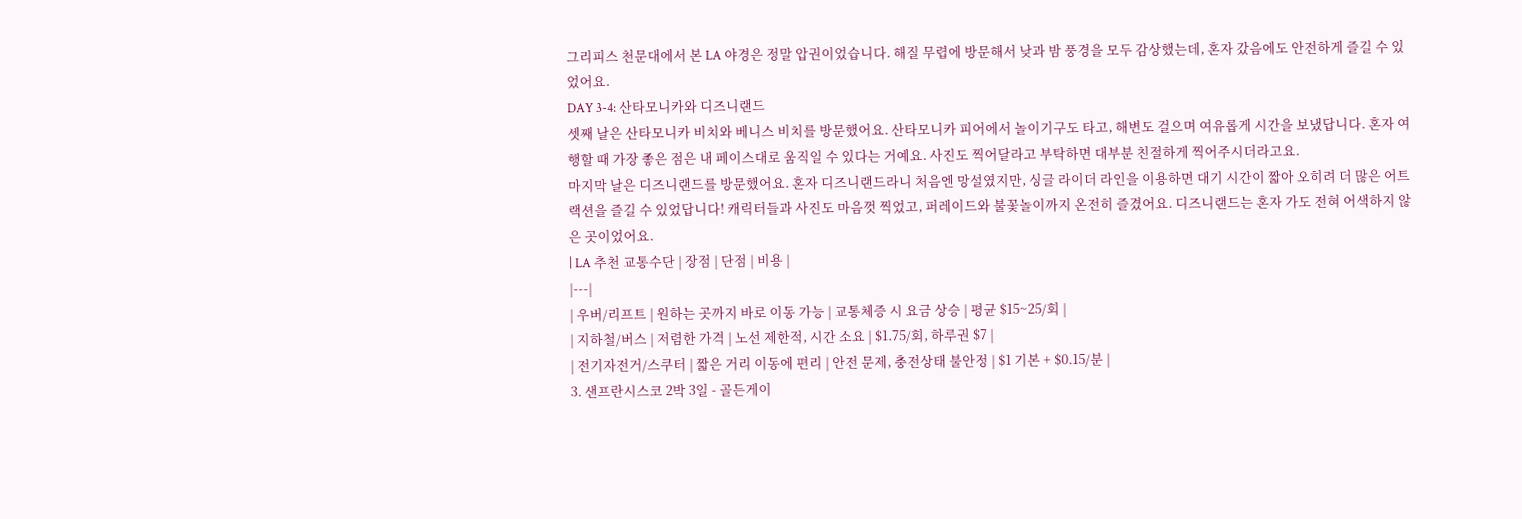그리피스 천문대에서 본 LA 야경은 정말 압권이었습니다. 해질 무렵에 방문해서 낮과 밤 풍경을 모두 감상했는데, 혼자 갔음에도 안전하게 즐길 수 있었어요.
DAY 3-4: 산타모니카와 디즈니랜드
셋째 날은 산타모니카 비치와 베니스 비치를 방문했어요. 산타모니카 피어에서 놀이기구도 타고, 해변도 걸으며 여유롭게 시간을 보냈답니다. 혼자 여행할 때 가장 좋은 점은 내 페이스대로 움직일 수 있다는 거예요. 사진도 찍어달라고 부탁하면 대부분 친절하게 찍어주시더라고요.
마지막 날은 디즈니랜드를 방문했어요. 혼자 디즈니랜드라니 처음엔 망설였지만, 싱글 라이더 라인을 이용하면 대기 시간이 짧아 오히려 더 많은 어트랙션을 즐길 수 있었답니다! 캐릭터들과 사진도 마음껏 찍었고, 퍼레이드와 불꽃놀이까지 온전히 즐겼어요. 디즈니랜드는 혼자 가도 전혀 어색하지 않은 곳이었어요.
| LA 추천 교통수단 | 장점 | 단점 | 비용 |
|---|
| 우버/리프트 | 원하는 곳까지 바로 이동 가능 | 교통체증 시 요금 상승 | 평균 $15~25/회 |
| 지하철/버스 | 저렴한 가격 | 노선 제한적, 시간 소요 | $1.75/회, 하루권 $7 |
| 전기자전거/스쿠터 | 짧은 거리 이동에 편리 | 안전 문제, 충전상태 불안정 | $1 기본 + $0.15/분 |
3. 샌프란시스코 2박 3일 - 골든게이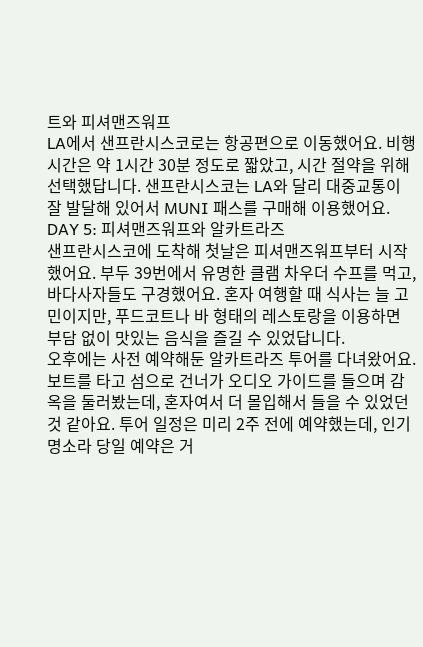트와 피셔맨즈워프
LA에서 샌프란시스코로는 항공편으로 이동했어요. 비행시간은 약 1시간 30분 정도로 짧았고, 시간 절약을 위해 선택했답니다. 샌프란시스코는 LA와 달리 대중교통이 잘 발달해 있어서 MUNI 패스를 구매해 이용했어요.
DAY 5: 피셔맨즈워프와 알카트라즈
샌프란시스코에 도착해 첫날은 피셔맨즈워프부터 시작했어요. 부두 39번에서 유명한 클램 차우더 수프를 먹고, 바다사자들도 구경했어요. 혼자 여행할 때 식사는 늘 고민이지만, 푸드코트나 바 형태의 레스토랑을 이용하면 부담 없이 맛있는 음식을 즐길 수 있었답니다.
오후에는 사전 예약해둔 알카트라즈 투어를 다녀왔어요. 보트를 타고 섬으로 건너가 오디오 가이드를 들으며 감옥을 둘러봤는데, 혼자여서 더 몰입해서 들을 수 있었던 것 같아요. 투어 일정은 미리 2주 전에 예약했는데, 인기 명소라 당일 예약은 거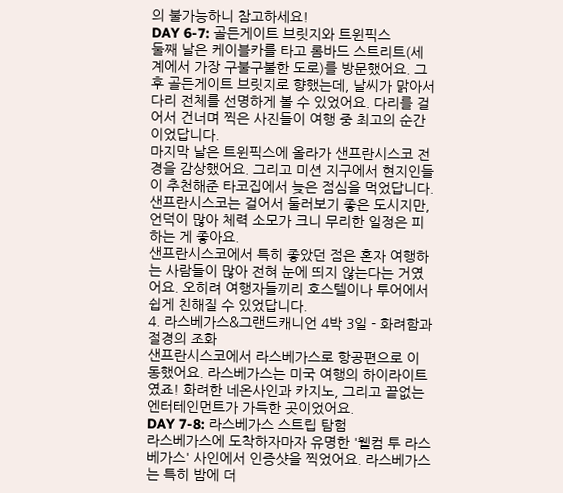의 불가능하니 참고하세요!
DAY 6-7: 골든게이트 브릿지와 트윈픽스
둘째 날은 케이블카를 타고 롬바드 스트리트(세계에서 가장 구불구불한 도로)를 방문했어요. 그 후 골든게이트 브릿지로 향했는데, 날씨가 맑아서 다리 전체를 선명하게 볼 수 있었어요. 다리를 걸어서 건너며 찍은 사진들이 여행 중 최고의 순간이었답니다.
마지막 날은 트윈픽스에 올라가 샌프란시스코 전경을 감상했어요. 그리고 미션 지구에서 현지인들이 추천해준 타코집에서 늦은 점심을 먹었답니다. 샌프란시스코는 걸어서 둘러보기 좋은 도시지만, 언덕이 많아 체력 소모가 크니 무리한 일정은 피하는 게 좋아요.
샌프란시스코에서 특히 좋았던 점은 혼자 여행하는 사람들이 많아 전혀 눈에 띄지 않는다는 거였어요. 오히려 여행자들끼리 호스텔이나 투어에서 쉽게 친해질 수 있었답니다.
4. 라스베가스&그랜드캐니언 4박 3일 - 화려함과 절경의 조화
샌프란시스코에서 라스베가스로 항공편으로 이동했어요. 라스베가스는 미국 여행의 하이라이트였죠! 화려한 네온사인과 카지노, 그리고 끝없는 엔터테인먼트가 가득한 곳이었어요.
DAY 7-8: 라스베가스 스트립 탐험
라스베가스에 도착하자마자 유명한 '웰컴 투 라스베가스' 사인에서 인증샷을 찍었어요. 라스베가스는 특히 밤에 더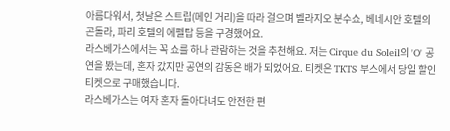아름다워서, 첫날은 스트립(메인 거리)을 따라 걸으며 벨라지오 분수쇼, 베네시안 호텔의 곤돌라, 파리 호텔의 에펠탑 등을 구경했어요.
라스베가스에서는 꼭 쇼를 하나 관람하는 것을 추천해요. 저는 Cirque du Soleil의 'O' 공연을 봤는데, 혼자 갔지만 공연의 감동은 배가 되었어요. 티켓은 TKTS 부스에서 당일 할인 티켓으로 구매했습니다.
라스베가스는 여자 혼자 돌아다녀도 안전한 편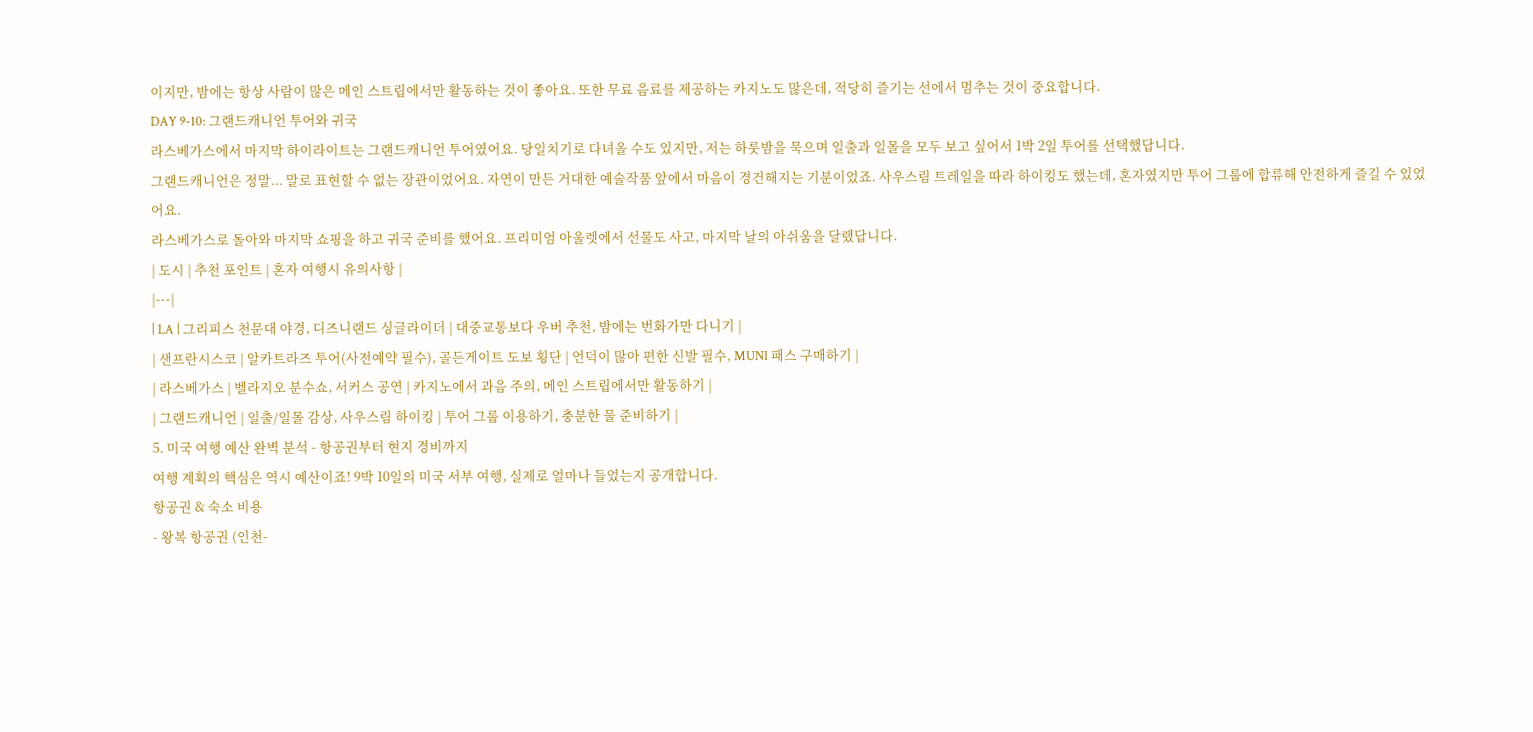이지만, 밤에는 항상 사람이 많은 메인 스트립에서만 활동하는 것이 좋아요. 또한 무료 음료를 제공하는 카지노도 많은데, 적당히 즐기는 선에서 멈추는 것이 중요합니다.
DAY 9-10: 그랜드캐니언 투어와 귀국
라스베가스에서 마지막 하이라이트는 그랜드캐니언 투어였어요. 당일치기로 다녀올 수도 있지만, 저는 하룻밤을 묵으며 일출과 일몰을 모두 보고 싶어서 1박 2일 투어를 선택했답니다.
그랜드캐니언은 정말... 말로 표현할 수 없는 장관이었어요. 자연이 만든 거대한 예술작품 앞에서 마음이 경건해지는 기분이었죠. 사우스림 트레일을 따라 하이킹도 했는데, 혼자였지만 투어 그룹에 합류해 안전하게 즐길 수 있었어요.
라스베가스로 돌아와 마지막 쇼핑을 하고 귀국 준비를 했어요. 프리미엄 아울렛에서 선물도 사고, 마지막 날의 아쉬움을 달랬답니다.
| 도시 | 추천 포인트 | 혼자 여행시 유의사항 |
|---|
| LA | 그리피스 천문대 야경, 디즈니랜드 싱글라이더 | 대중교통보다 우버 추천, 밤에는 번화가만 다니기 |
| 샌프란시스코 | 알카트라즈 투어(사전예약 필수), 골든게이트 도보 횡단 | 언덕이 많아 편한 신발 필수, MUNI 패스 구매하기 |
| 라스베가스 | 벨라지오 분수쇼, 서커스 공연 | 카지노에서 과음 주의, 메인 스트립에서만 활동하기 |
| 그랜드캐니언 | 일출/일몰 감상, 사우스림 하이킹 | 투어 그룹 이용하기, 충분한 물 준비하기 |
5. 미국 여행 예산 완벽 분석 - 항공권부터 현지 경비까지
여행 계획의 핵심은 역시 예산이죠! 9박 10일의 미국 서부 여행, 실제로 얼마나 들었는지 공개합니다.
항공권 & 숙소 비용
- 왕복 항공권 (인천-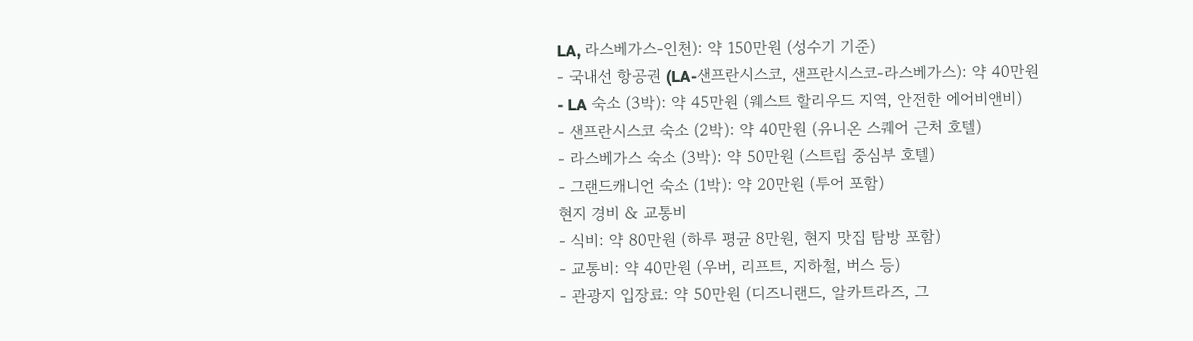LA, 라스베가스-인천): 약 150만원 (성수기 기준)
- 국내선 항공권 (LA-샌프란시스코, 샌프란시스코-라스베가스): 약 40만원
- LA 숙소 (3박): 약 45만원 (웨스트 할리우드 지역, 안전한 에어비앤비)
- 샌프란시스코 숙소 (2박): 약 40만원 (유니온 스퀘어 근처 호텔)
- 라스베가스 숙소 (3박): 약 50만원 (스트립 중심부 호텔)
- 그랜드캐니언 숙소 (1박): 약 20만원 (투어 포함)
현지 경비 & 교통비
- 식비: 약 80만원 (하루 평균 8만원, 현지 맛집 탐방 포함)
- 교통비: 약 40만원 (우버, 리프트, 지하철, 버스 등)
- 관광지 입장료: 약 50만원 (디즈니랜드, 알카트라즈, 그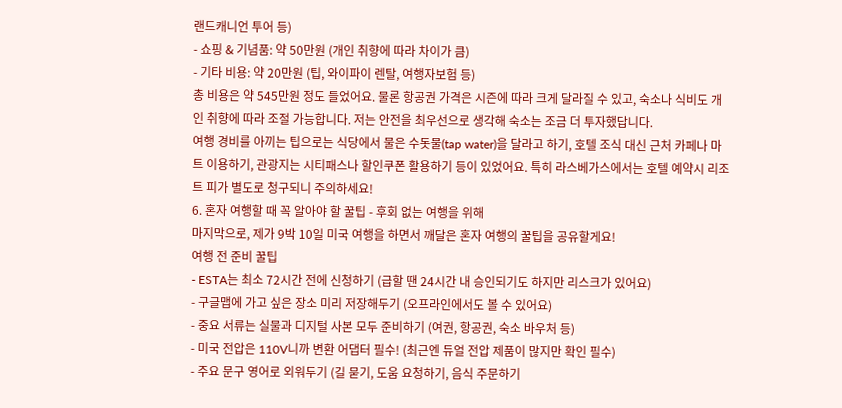랜드캐니언 투어 등)
- 쇼핑 & 기념품: 약 50만원 (개인 취향에 따라 차이가 큼)
- 기타 비용: 약 20만원 (팁, 와이파이 렌탈, 여행자보험 등)
총 비용은 약 545만원 정도 들었어요. 물론 항공권 가격은 시즌에 따라 크게 달라질 수 있고, 숙소나 식비도 개인 취향에 따라 조절 가능합니다. 저는 안전을 최우선으로 생각해 숙소는 조금 더 투자했답니다.
여행 경비를 아끼는 팁으로는 식당에서 물은 수돗물(tap water)을 달라고 하기, 호텔 조식 대신 근처 카페나 마트 이용하기, 관광지는 시티패스나 할인쿠폰 활용하기 등이 있었어요. 특히 라스베가스에서는 호텔 예약시 리조트 피가 별도로 청구되니 주의하세요!
6. 혼자 여행할 때 꼭 알아야 할 꿀팁 - 후회 없는 여행을 위해
마지막으로, 제가 9박 10일 미국 여행을 하면서 깨달은 혼자 여행의 꿀팁을 공유할게요!
여행 전 준비 꿀팁
- ESTA는 최소 72시간 전에 신청하기 (급할 땐 24시간 내 승인되기도 하지만 리스크가 있어요)
- 구글맵에 가고 싶은 장소 미리 저장해두기 (오프라인에서도 볼 수 있어요)
- 중요 서류는 실물과 디지털 사본 모두 준비하기 (여권, 항공권, 숙소 바우처 등)
- 미국 전압은 110V니까 변환 어댑터 필수! (최근엔 듀얼 전압 제품이 많지만 확인 필수)
- 주요 문구 영어로 외워두기 (길 묻기, 도움 요청하기, 음식 주문하기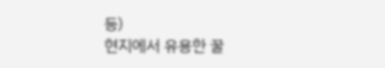등)
현지에서 유용한 꿀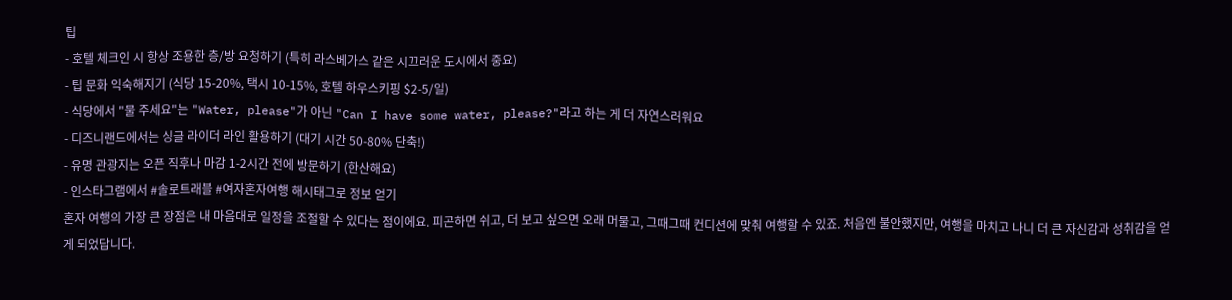팁
- 호텔 체크인 시 항상 조용한 층/방 요청하기 (특히 라스베가스 같은 시끄러운 도시에서 중요)
- 팁 문화 익숙해지기 (식당 15-20%, 택시 10-15%, 호텔 하우스키핑 $2-5/일)
- 식당에서 "물 주세요"는 "Water, please"가 아닌 "Can I have some water, please?"라고 하는 게 더 자연스러워요
- 디즈니랜드에서는 싱글 라이더 라인 활용하기 (대기 시간 50-80% 단축!)
- 유명 관광지는 오픈 직후나 마감 1-2시간 전에 방문하기 (한산해요)
- 인스타그램에서 #솔로트래블 #여자혼자여행 해시태그로 정보 얻기
혼자 여행의 가장 큰 장점은 내 마음대로 일정을 조절할 수 있다는 점이에요. 피곤하면 쉬고, 더 보고 싶으면 오래 머물고, 그때그때 컨디션에 맞춰 여행할 수 있죠. 처음엔 불안했지만, 여행을 마치고 나니 더 큰 자신감과 성취감을 얻게 되었답니다.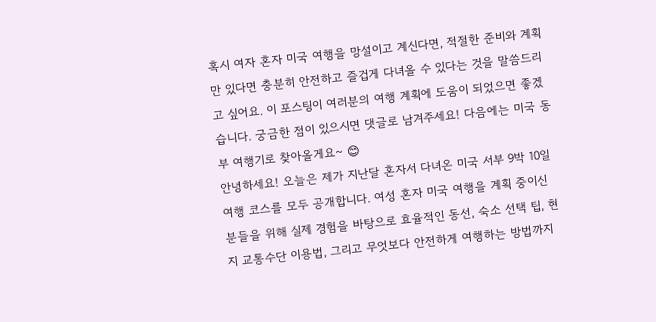혹시 여자 혼자 미국 여행을 망설이고 계신다면, 적절한 준비와 계획만 있다면 충분히 안전하고 즐겁게 다녀올 수 있다는 것을 말씀드리고 싶어요. 이 포스팅이 여러분의 여행 계획에 도움이 되었으면 좋겠습니다. 궁금한 점이 있으시면 댓글로 남겨주세요! 다음에는 미국 동부 여행기로 찾아올게요~ 😊
안녕하세요! 오늘은 제가 지난달 혼자서 다녀온 미국 서부 9박 10일 여행 코스를 모두 공개합니다. 여성 혼자 미국 여행을 계획 중이신 분들을 위해 실제 경험을 바탕으로 효율적인 동선, 숙소 선택 팁, 현지 교통수단 이용법, 그리고 무엇보다 안전하게 여행하는 방법까지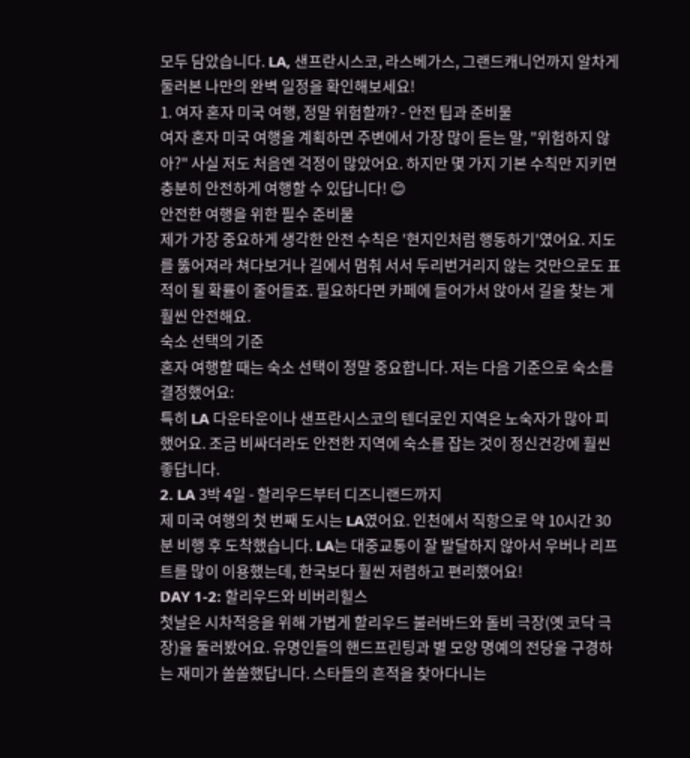모두 담았습니다. LA, 샌프란시스코, 라스베가스, 그랜드캐니언까지 알차게 둘러본 나만의 완벽 일정을 확인해보세요!
1. 여자 혼자 미국 여행, 정말 위험할까? - 안전 팁과 준비물
여자 혼자 미국 여행을 계획하면 주변에서 가장 많이 듣는 말, "위험하지 않아?" 사실 저도 처음엔 걱정이 많았어요. 하지만 몇 가지 기본 수칙만 지키면 충분히 안전하게 여행할 수 있답니다! 😊
안전한 여행을 위한 필수 준비물
제가 가장 중요하게 생각한 안전 수칙은 '현지인처럼 행동하기'였어요. 지도를 뚫어져라 쳐다보거나 길에서 멈춰 서서 두리번거리지 않는 것만으로도 표적이 될 확률이 줄어들죠. 필요하다면 카페에 들어가서 앉아서 길을 찾는 게 훨씬 안전해요.
숙소 선택의 기준
혼자 여행할 때는 숙소 선택이 정말 중요합니다. 저는 다음 기준으로 숙소를 결정했어요:
특히 LA 다운타운이나 샌프란시스코의 텐더로인 지역은 노숙자가 많아 피했어요. 조금 비싸더라도 안전한 지역에 숙소를 잡는 것이 정신건강에 훨씬 좋답니다.
2. LA 3박 4일 - 할리우드부터 디즈니랜드까지
제 미국 여행의 첫 번째 도시는 LA였어요. 인천에서 직항으로 약 10시간 30분 비행 후 도착했습니다. LA는 대중교통이 잘 발달하지 않아서 우버나 리프트를 많이 이용했는데, 한국보다 훨씬 저렴하고 편리했어요!
DAY 1-2: 할리우드와 비버리힐스
첫날은 시차적응을 위해 가볍게 할리우드 불러바드와 돌비 극장(옛 코닥 극장)을 둘러봤어요. 유명인들의 핸드프린팅과 별 모양 명예의 전당을 구경하는 재미가 쏠쏠했답니다. 스타들의 흔적을 찾아다니는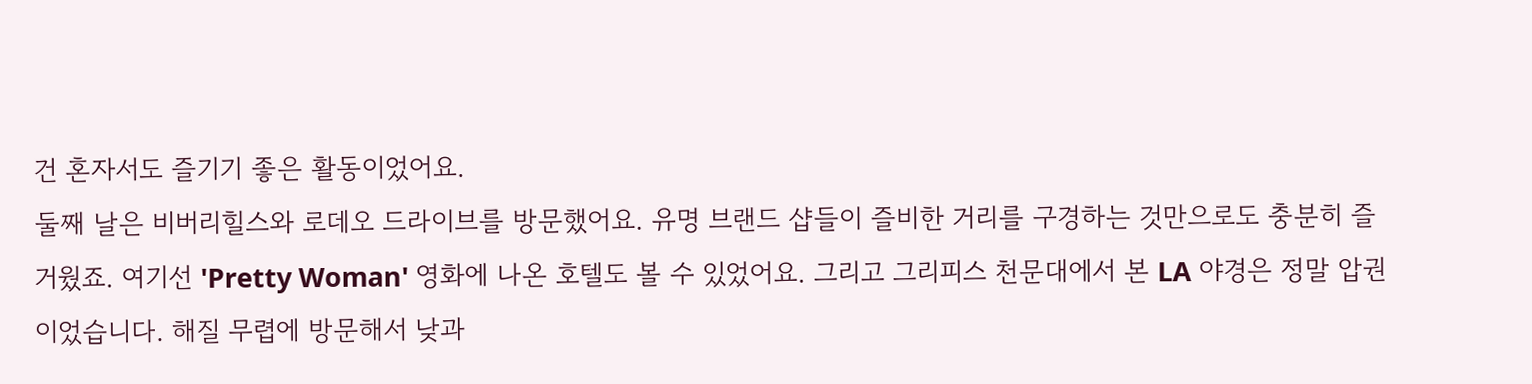건 혼자서도 즐기기 좋은 활동이었어요.
둘째 날은 비버리힐스와 로데오 드라이브를 방문했어요. 유명 브랜드 샵들이 즐비한 거리를 구경하는 것만으로도 충분히 즐거웠죠. 여기선 'Pretty Woman' 영화에 나온 호텔도 볼 수 있었어요. 그리고 그리피스 천문대에서 본 LA 야경은 정말 압권이었습니다. 해질 무렵에 방문해서 낮과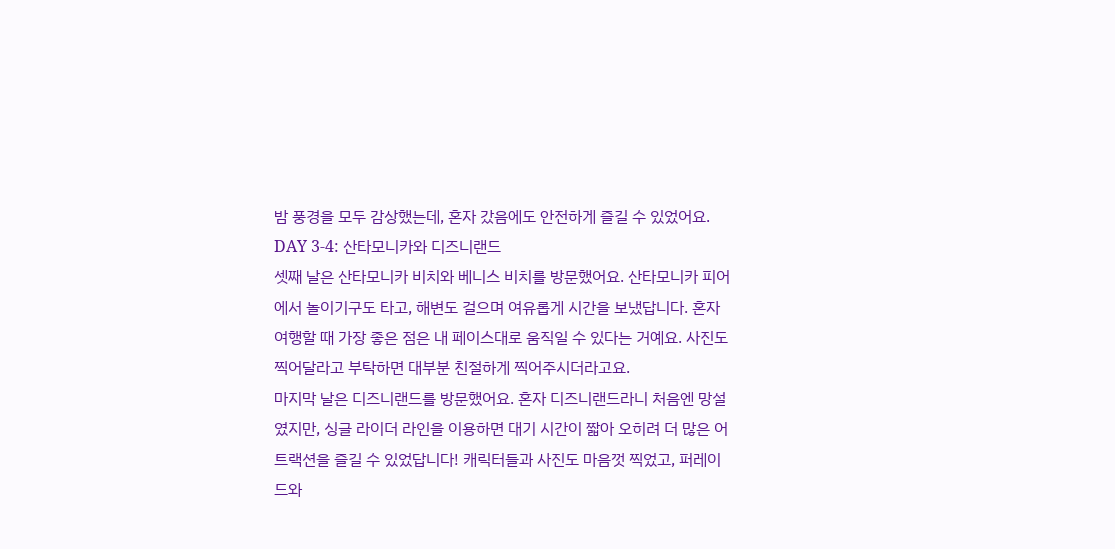밤 풍경을 모두 감상했는데, 혼자 갔음에도 안전하게 즐길 수 있었어요.
DAY 3-4: 산타모니카와 디즈니랜드
셋째 날은 산타모니카 비치와 베니스 비치를 방문했어요. 산타모니카 피어에서 놀이기구도 타고, 해변도 걸으며 여유롭게 시간을 보냈답니다. 혼자 여행할 때 가장 좋은 점은 내 페이스대로 움직일 수 있다는 거예요. 사진도 찍어달라고 부탁하면 대부분 친절하게 찍어주시더라고요.
마지막 날은 디즈니랜드를 방문했어요. 혼자 디즈니랜드라니 처음엔 망설였지만, 싱글 라이더 라인을 이용하면 대기 시간이 짧아 오히려 더 많은 어트랙션을 즐길 수 있었답니다! 캐릭터들과 사진도 마음껏 찍었고, 퍼레이드와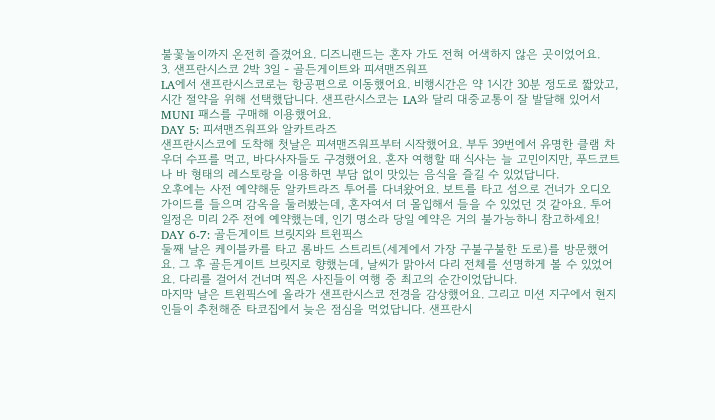불꽃놀이까지 온전히 즐겼어요. 디즈니랜드는 혼자 가도 전혀 어색하지 않은 곳이었어요.
3. 샌프란시스코 2박 3일 - 골든게이트와 피셔맨즈워프
LA에서 샌프란시스코로는 항공편으로 이동했어요. 비행시간은 약 1시간 30분 정도로 짧았고, 시간 절약을 위해 선택했답니다. 샌프란시스코는 LA와 달리 대중교통이 잘 발달해 있어서 MUNI 패스를 구매해 이용했어요.
DAY 5: 피셔맨즈워프와 알카트라즈
샌프란시스코에 도착해 첫날은 피셔맨즈워프부터 시작했어요. 부두 39번에서 유명한 클램 차우더 수프를 먹고, 바다사자들도 구경했어요. 혼자 여행할 때 식사는 늘 고민이지만, 푸드코트나 바 형태의 레스토랑을 이용하면 부담 없이 맛있는 음식을 즐길 수 있었답니다.
오후에는 사전 예약해둔 알카트라즈 투어를 다녀왔어요. 보트를 타고 섬으로 건너가 오디오 가이드를 들으며 감옥을 둘러봤는데, 혼자여서 더 몰입해서 들을 수 있었던 것 같아요. 투어 일정은 미리 2주 전에 예약했는데, 인기 명소라 당일 예약은 거의 불가능하니 참고하세요!
DAY 6-7: 골든게이트 브릿지와 트윈픽스
둘째 날은 케이블카를 타고 롬바드 스트리트(세계에서 가장 구불구불한 도로)를 방문했어요. 그 후 골든게이트 브릿지로 향했는데, 날씨가 맑아서 다리 전체를 선명하게 볼 수 있었어요. 다리를 걸어서 건너며 찍은 사진들이 여행 중 최고의 순간이었답니다.
마지막 날은 트윈픽스에 올라가 샌프란시스코 전경을 감상했어요. 그리고 미션 지구에서 현지인들이 추천해준 타코집에서 늦은 점심을 먹었답니다. 샌프란시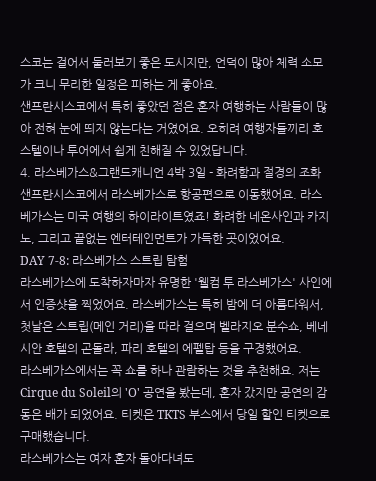스코는 걸어서 둘러보기 좋은 도시지만, 언덕이 많아 체력 소모가 크니 무리한 일정은 피하는 게 좋아요.
샌프란시스코에서 특히 좋았던 점은 혼자 여행하는 사람들이 많아 전혀 눈에 띄지 않는다는 거였어요. 오히려 여행자들끼리 호스텔이나 투어에서 쉽게 친해질 수 있었답니다.
4. 라스베가스&그랜드캐니언 4박 3일 - 화려함과 절경의 조화
샌프란시스코에서 라스베가스로 항공편으로 이동했어요. 라스베가스는 미국 여행의 하이라이트였죠! 화려한 네온사인과 카지노, 그리고 끝없는 엔터테인먼트가 가득한 곳이었어요.
DAY 7-8: 라스베가스 스트립 탐험
라스베가스에 도착하자마자 유명한 '웰컴 투 라스베가스' 사인에서 인증샷을 찍었어요. 라스베가스는 특히 밤에 더 아름다워서, 첫날은 스트립(메인 거리)을 따라 걸으며 벨라지오 분수쇼, 베네시안 호텔의 곤돌라, 파리 호텔의 에펠탑 등을 구경했어요.
라스베가스에서는 꼭 쇼를 하나 관람하는 것을 추천해요. 저는 Cirque du Soleil의 'O' 공연을 봤는데, 혼자 갔지만 공연의 감동은 배가 되었어요. 티켓은 TKTS 부스에서 당일 할인 티켓으로 구매했습니다.
라스베가스는 여자 혼자 돌아다녀도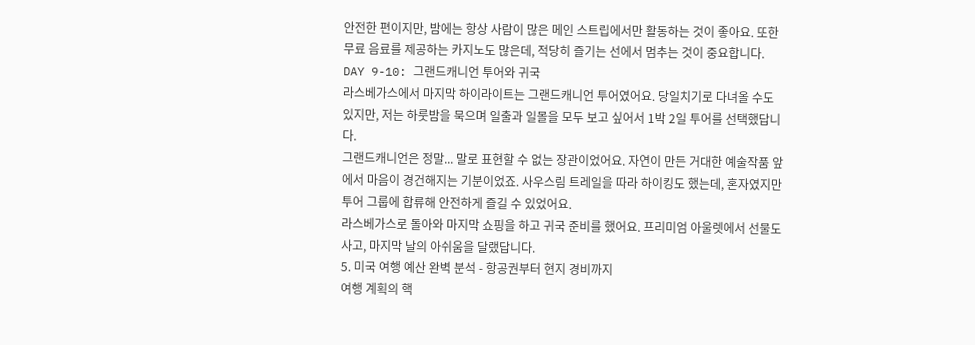안전한 편이지만, 밤에는 항상 사람이 많은 메인 스트립에서만 활동하는 것이 좋아요. 또한 무료 음료를 제공하는 카지노도 많은데, 적당히 즐기는 선에서 멈추는 것이 중요합니다.
DAY 9-10: 그랜드캐니언 투어와 귀국
라스베가스에서 마지막 하이라이트는 그랜드캐니언 투어였어요. 당일치기로 다녀올 수도 있지만, 저는 하룻밤을 묵으며 일출과 일몰을 모두 보고 싶어서 1박 2일 투어를 선택했답니다.
그랜드캐니언은 정말... 말로 표현할 수 없는 장관이었어요. 자연이 만든 거대한 예술작품 앞에서 마음이 경건해지는 기분이었죠. 사우스림 트레일을 따라 하이킹도 했는데, 혼자였지만 투어 그룹에 합류해 안전하게 즐길 수 있었어요.
라스베가스로 돌아와 마지막 쇼핑을 하고 귀국 준비를 했어요. 프리미엄 아울렛에서 선물도 사고, 마지막 날의 아쉬움을 달랬답니다.
5. 미국 여행 예산 완벽 분석 - 항공권부터 현지 경비까지
여행 계획의 핵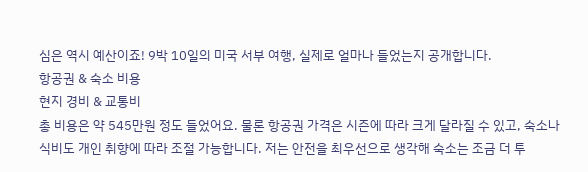심은 역시 예산이죠! 9박 10일의 미국 서부 여행, 실제로 얼마나 들었는지 공개합니다.
항공권 & 숙소 비용
현지 경비 & 교통비
총 비용은 약 545만원 정도 들었어요. 물론 항공권 가격은 시즌에 따라 크게 달라질 수 있고, 숙소나 식비도 개인 취향에 따라 조절 가능합니다. 저는 안전을 최우선으로 생각해 숙소는 조금 더 투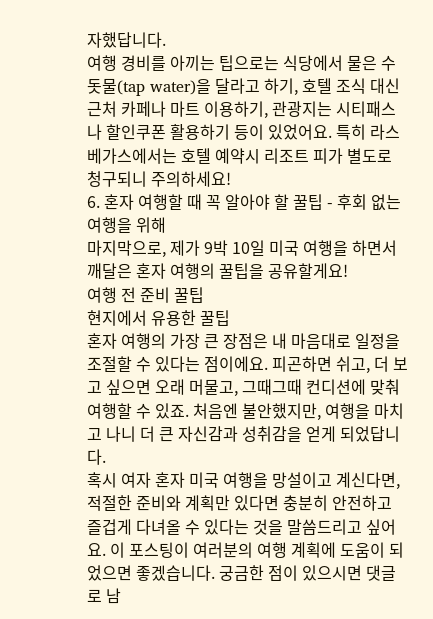자했답니다.
여행 경비를 아끼는 팁으로는 식당에서 물은 수돗물(tap water)을 달라고 하기, 호텔 조식 대신 근처 카페나 마트 이용하기, 관광지는 시티패스나 할인쿠폰 활용하기 등이 있었어요. 특히 라스베가스에서는 호텔 예약시 리조트 피가 별도로 청구되니 주의하세요!
6. 혼자 여행할 때 꼭 알아야 할 꿀팁 - 후회 없는 여행을 위해
마지막으로, 제가 9박 10일 미국 여행을 하면서 깨달은 혼자 여행의 꿀팁을 공유할게요!
여행 전 준비 꿀팁
현지에서 유용한 꿀팁
혼자 여행의 가장 큰 장점은 내 마음대로 일정을 조절할 수 있다는 점이에요. 피곤하면 쉬고, 더 보고 싶으면 오래 머물고, 그때그때 컨디션에 맞춰 여행할 수 있죠. 처음엔 불안했지만, 여행을 마치고 나니 더 큰 자신감과 성취감을 얻게 되었답니다.
혹시 여자 혼자 미국 여행을 망설이고 계신다면, 적절한 준비와 계획만 있다면 충분히 안전하고 즐겁게 다녀올 수 있다는 것을 말씀드리고 싶어요. 이 포스팅이 여러분의 여행 계획에 도움이 되었으면 좋겠습니다. 궁금한 점이 있으시면 댓글로 남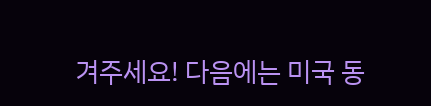겨주세요! 다음에는 미국 동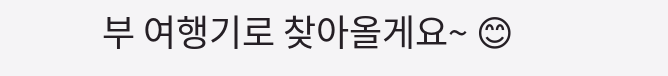부 여행기로 찾아올게요~ 😊